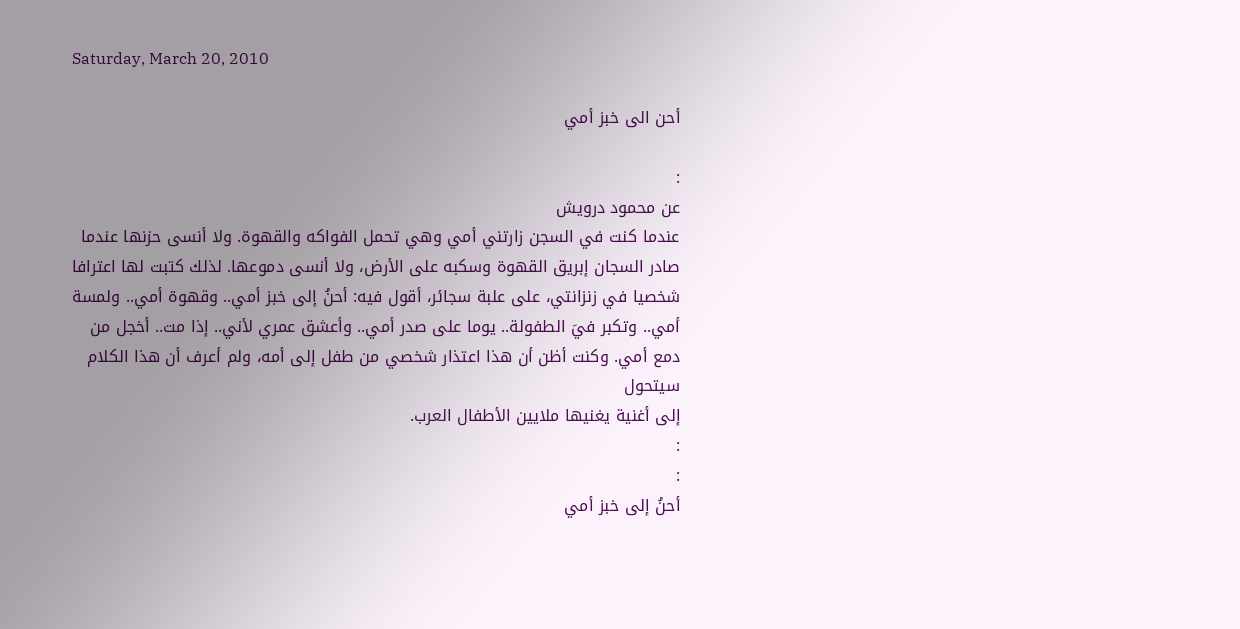Saturday, March 20, 2010

أحن الى خبز أمي

:
عن محمود درويش
عندما كنت في السجن زارتني أمي وهي تحمل الفواكه والقهوة. ولا أنسى حزنها عندما صادر السجان إبريق القهوة وسكبه على الأرض، ولا أنسى دموعها. لذلك كتبت لها اعترافا شخصيا في زنزانتي، على علبة سجائر، أقول فيه: أحنُ إلى خبز أمي.. وقهوة أمي.. ولمسة أمي.. وتكبر فيَ الطفولة.. يوما على صدر أمي.. وأعشق عمري لأني.. إذا مت.. أخجل من دمع أمي. وكنت أظن أن هذا اعتذار شخصي من طفل إلى أمه، ولم أعرف أن هذا الكلام سيتحول
إلى أغنية يغنيها ملايين الأطفال العرب.
:
:
أحنُ إلى خبز أمي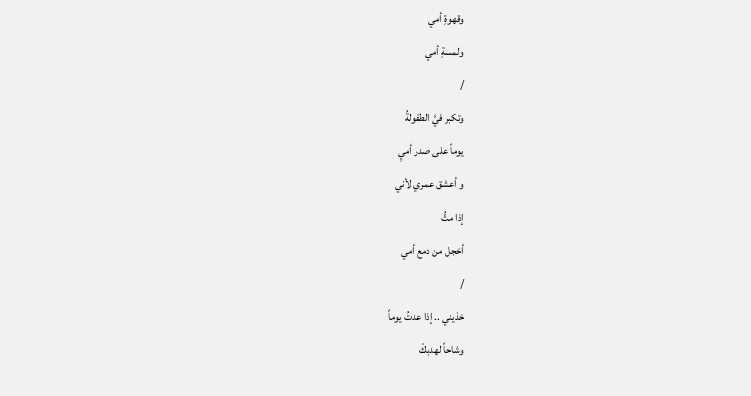وقهوةِ أمي
ولمسةِ أمي
/
وتكبر فيَّ الطفولةُ
يوماً على صدر أميِ
و أعشق عمري لأني
إذا متُّ
أخجل من دمع أمي
/
خذيني .. إذا عدتُ يوماً
وشاحاً لهدبكْ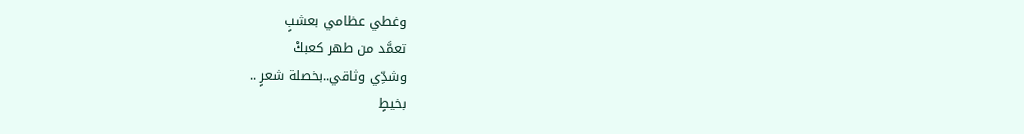وغطي عظامي بعشبٍ
تعمَّد من طهر كعبكْ
وشدِّي وثاقي..بخصلة شعرٍ ..
بخيطٍ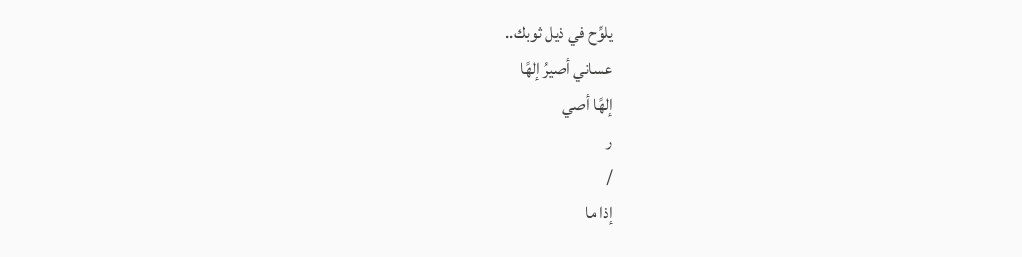يلوِّح في ذيل ثوبك..
عساني أصيرُ إلهًا
إلهًا أصي
ر
/
إذا ما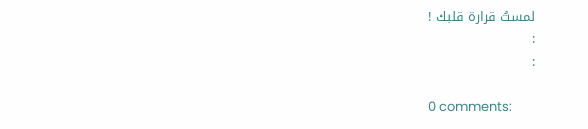لمستُ قرارة قلبك !
:
:

0 comments: